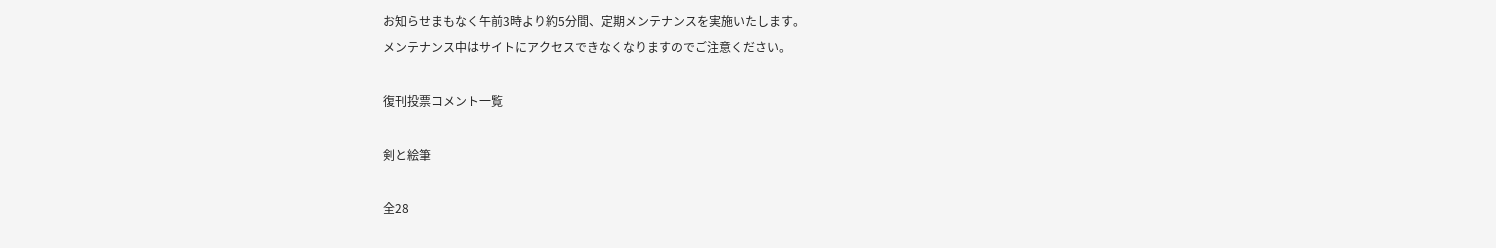お知らせまもなく午前3時より約5分間、定期メンテナンスを実施いたします。
メンテナンス中はサイトにアクセスできなくなりますのでご注意ください。

復刊投票コメント一覧

剣と絵筆

全28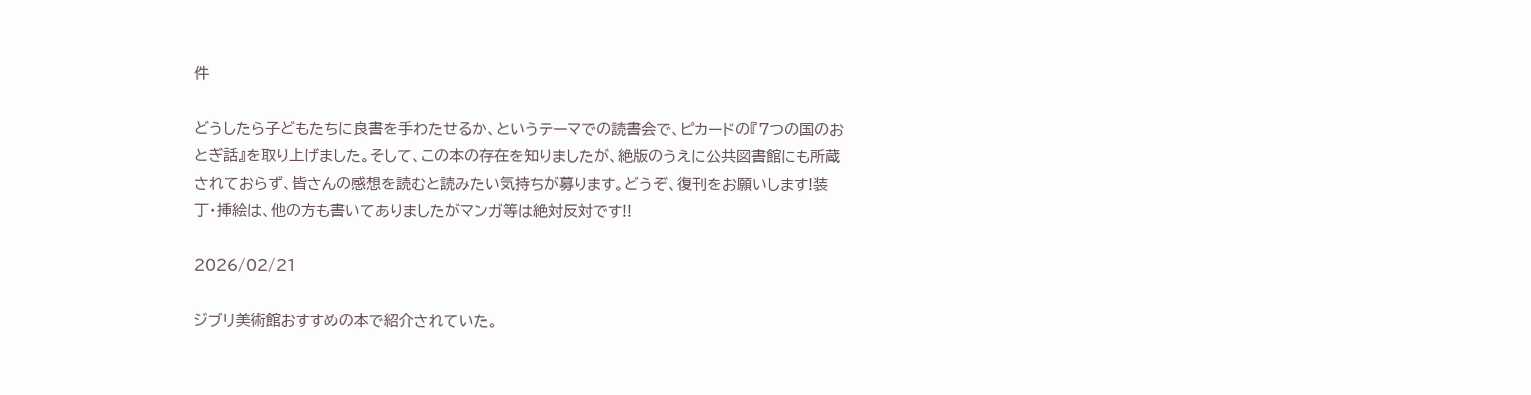件

どうしたら子どもたちに良書を手わたせるか、というテーマでの読書会で、ピカードの『7つの国のおとぎ話』を取り上げました。そして、この本の存在を知りましたが、絶版のうえに公共図書館にも所蔵されておらず、皆さんの感想を読むと読みたい気持ちが募ります。どうぞ、復刊をお願いします!装丁・挿絵は、他の方も書いてありましたがマンガ等は絶対反対です!!

2026/02/21

ジブリ美術館おすすめの本で紹介されていた。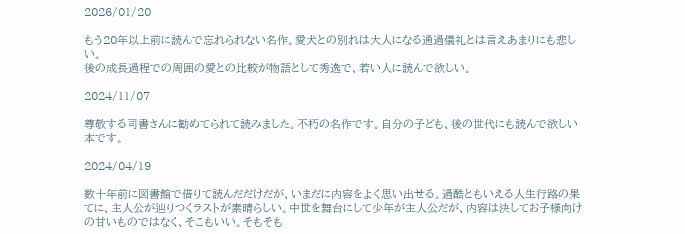2026/01/20

もう20年以上前に読んで忘れられない名作。愛犬との別れは大人になる通過儀礼とは言えあまりにも悲しい。
後の成長過程での周囲の愛との比較が物語として秀逸で、若い人に読んで欲しい。

2024/11/07

尊敬する司書さんに勧めてられて読みました。不朽の名作です。自分の子ども、後の世代にも読んで欲しい本です。

2024/04/19

数十年前に図書館で借りて読んだだけだが、いまだに内容をよく思い出せる。過酷ともいえる人生行路の果てに、主人公が辿りつくラストが素晴らしい。中世を舞台にして少年が主人公だが、内容は決してお子様向けの甘いものではなく、そこもいい。そもそも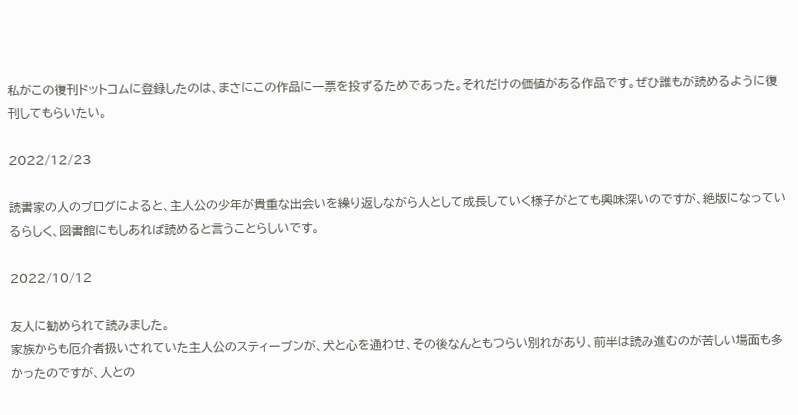私がこの復刊ドットコムに登録したのは、まさにこの作品に一票を投ずるためであった。それだけの価値がある作品です。ぜひ誰もが読めるように復刊してもらいたい。

2022/12/23

読書家の人のブログによると、主人公の少年が貴重な出会いを繰り返しながら人として成長していく様子がとても興味深いのですが、絶版になっているらしく、図書館にもしあれば読めると言うことらしいです。

2022/10/12

友人に勧められて読みました。
家族からも厄介者扱いされていた主人公のスティーブンが、犬と心を通わせ、その後なんともつらい別れがあり、前半は読み進むのが苦しい場面も多かったのですが、人との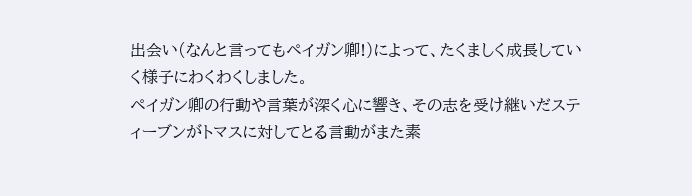出会い(なんと言ってもペイガン卿!)によって、たくましく成長していく様子にわくわくしました。
ペイガン卿の行動や言葉が深く心に響き、その志を受け継いだスティーブンがトマスに対してとる言動がまた素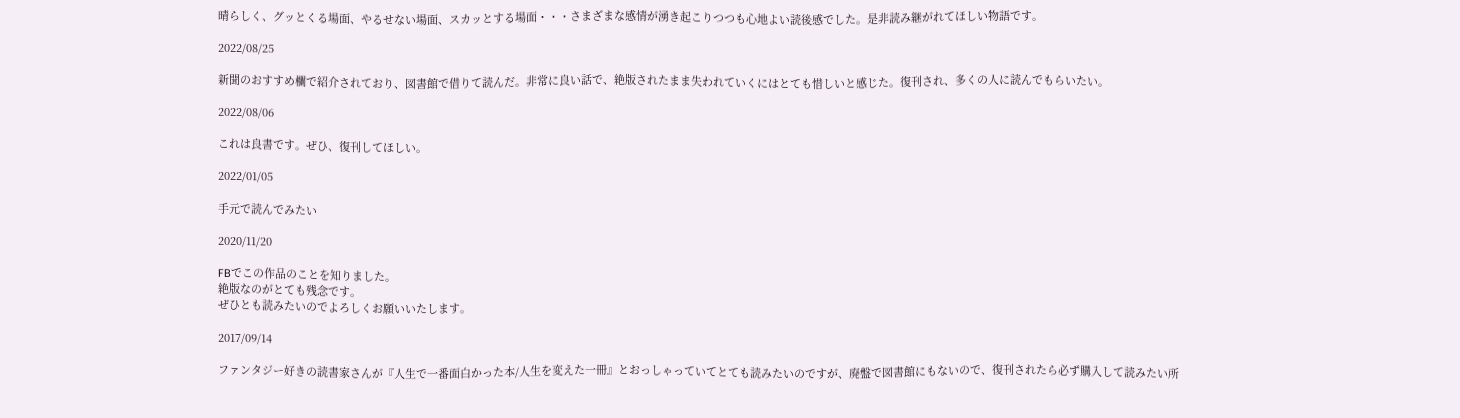晴らしく、グッとくる場面、やるせない場面、スカッとする場面・・・さまざまな感情が湧き起こりつつも心地よい読後感でした。是非読み継がれてほしい物語です。

2022/08/25

新聞のおすすめ欄で紹介されており、図書館で借りて読んだ。非常に良い話で、絶版されたまま失われていくにはとても惜しいと感じた。復刊され、多くの人に読んでもらいたい。

2022/08/06

これは良書です。ぜひ、復刊してほしい。

2022/01/05

手元で読んでみたい

2020/11/20

FBでこの作品のことを知りました。
絶版なのがとても残念です。
ぜひとも読みたいのでよろしくお願いいたします。

2017/09/14

ファンタジー好きの読書家さんが『人生で一番面白かった本/人生を変えた一冊』とおっしゃっていてとても読みたいのですが、廃盤で図書館にもないので、復刊されたら必ず購入して読みたい所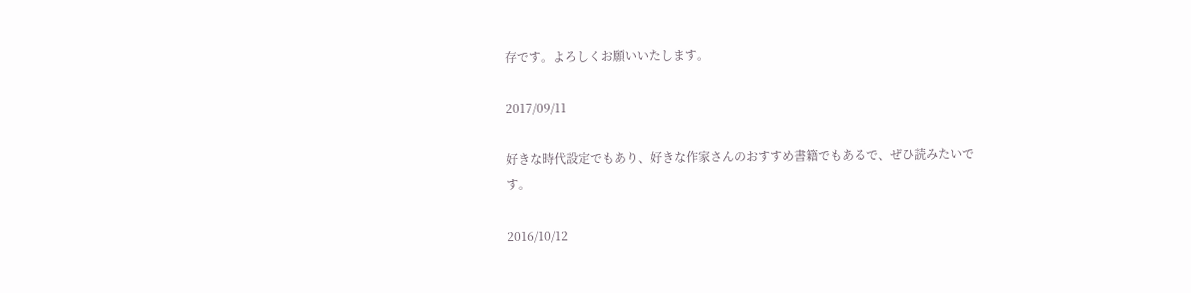存です。よろしくお願いいたします。

2017/09/11

好きな時代設定でもあり、好きな作家さんのおすすめ書籍でもあるで、ぜひ読みたいです。

2016/10/12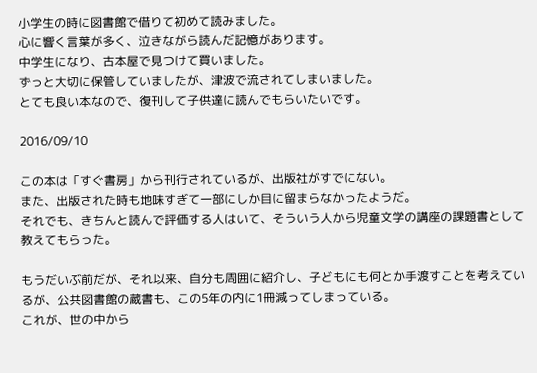小学生の時に図書館で借りて初めて読みました。
心に響く言葉が多く、泣きながら読んだ記憶があります。
中学生になり、古本屋で見つけて買いました。
ずっと大切に保管していましたが、津波で流されてしまいました。
とても良い本なので、復刊して子供達に読んでもらいたいです。

2016/09/10

この本は「すぐ書房」から刊行されているが、出版社がすでにない。
また、出版された時も地味すぎて一部にしか目に留まらなかったようだ。
それでも、きちんと読んで評価する人はいて、そういう人から児童文学の講座の課題書として教えてもらった。

もうだいぶ前だが、それ以来、自分も周囲に紹介し、子どもにも何とか手渡すことを考えているが、公共図書館の蔵書も、この5年の内に1冊減ってしまっている。
これが、世の中から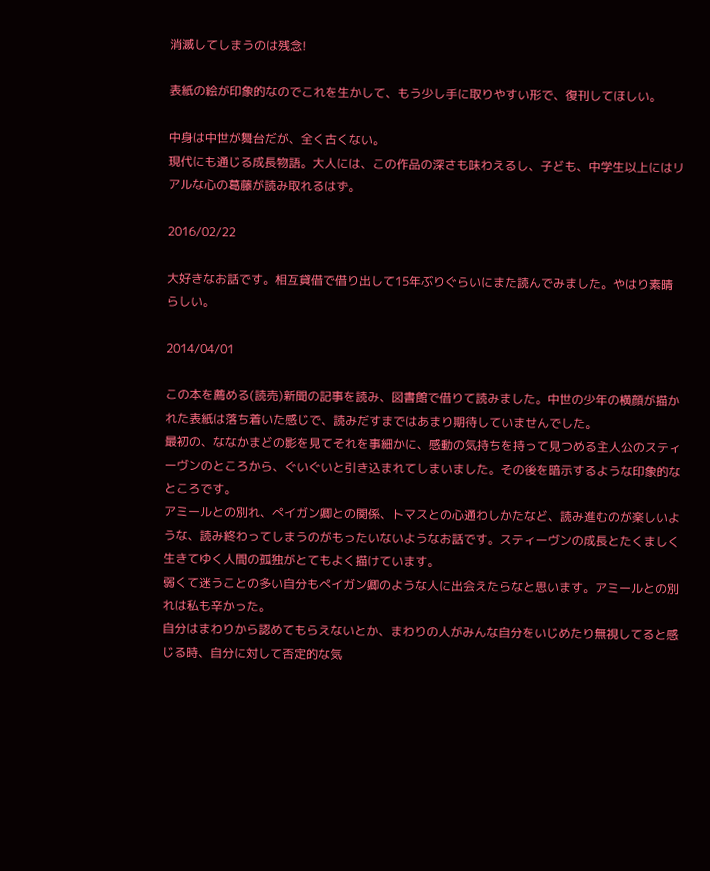消滅してしまうのは残念!

表紙の絵が印象的なのでこれを生かして、もう少し手に取りやすい形で、復刊してほしい。

中身は中世が舞台だが、全く古くない。
現代にも通じる成長物語。大人には、この作品の深さも味わえるし、子ども、中学生以上にはリアルな心の葛藤が読み取れるはず。

2016/02/22

大好きなお話です。相互貸借で借り出して15年ぶりぐらいにまた読んでみました。やはり素晴らしい。

2014/04/01

この本を薦める(読売)新聞の記事を読み、図書館で借りて読みました。中世の少年の横顔が描かれた表紙は落ち着いた感じで、読みだすまではあまり期待していませんでした。
最初の、ななかまどの影を見てそれを事細かに、感動の気持ちを持って見つめる主人公のスティーヴンのところから、ぐいぐいと引き込まれてしまいました。その後を暗示するような印象的なところです。
アミールとの別れ、ぺイガン卿との関係、トマスとの心通わしかたなど、読み進むのが楽しいような、読み終わってしまうのがもったいないようなお話です。スティーヴンの成長とたくましく生きてゆく人間の孤独がとてもよく描けています。
弱くて迷うことの多い自分もぺイガン卿のような人に出会えたらなと思います。アミールとの別れは私も辛かった。
自分はまわりから認めてもらえないとか、まわりの人がみんな自分をいじめたり無視してると感じる時、自分に対して否定的な気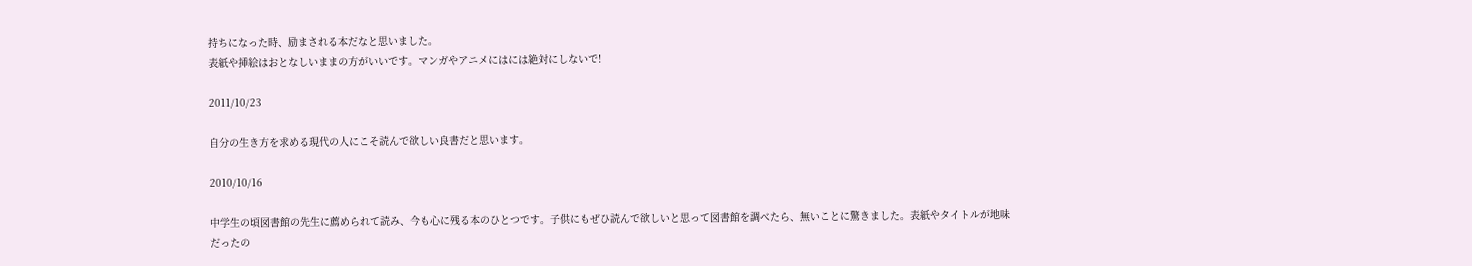持ちになった時、励まされる本だなと思いました。
表紙や挿絵はおとなしいままの方がいいです。マンガやアニメにはには絶対にしないで!

2011/10/23

自分の生き方を求める現代の人にこそ読んで欲しい良書だと思います。

2010/10/16

中学生の頃図書館の先生に薦められて読み、今も心に残る本のひとつです。子供にもぜひ読んで欲しいと思って図書館を調べたら、無いことに驚きました。表紙やタイトルが地味だったの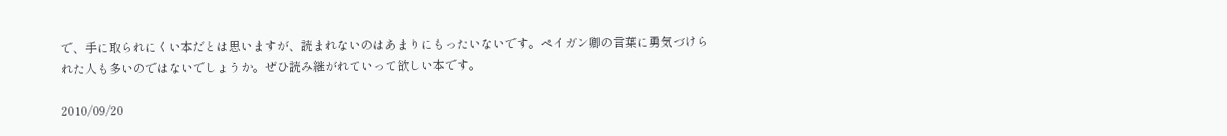で、手に取られにくい本だとは思いますが、読まれないのはあまりにもったいないです。ペイガン卿の言葉に勇気づけられた人も多いのではないでしょうか。ぜひ読み継がれていって欲しい本です。

2010/09/20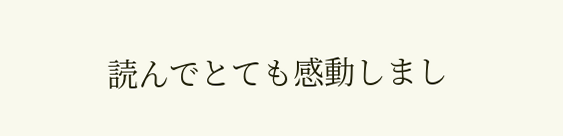読んでとても感動しまし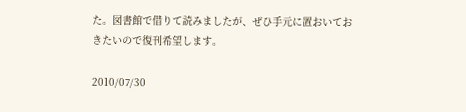た。図書館で借りて読みましたが、ぜひ手元に置おいておきたいので復刊希望します。

2010/07/30